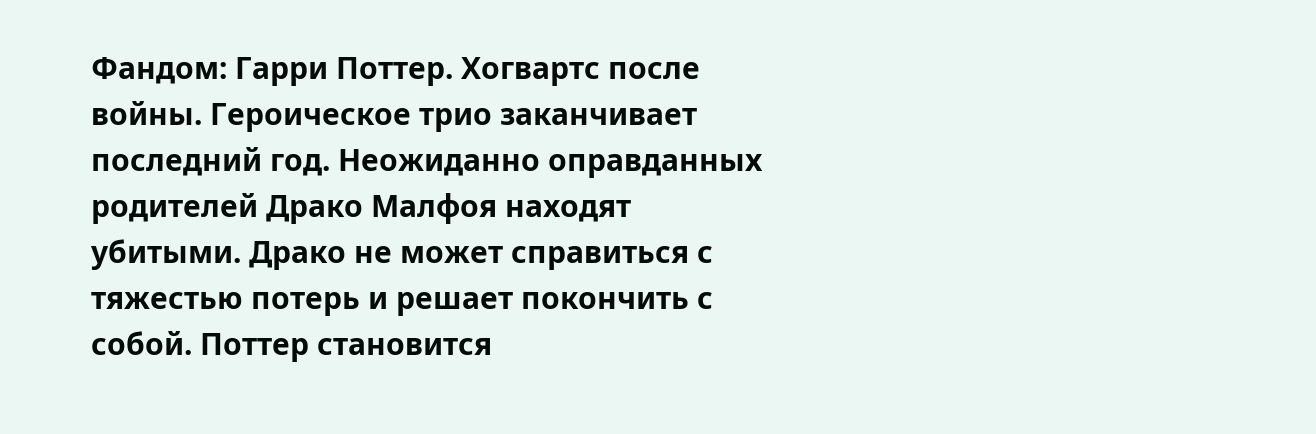Фандом: Гарри Поттер. Хогвартс после войны. Героическое трио заканчивает последний год. Неожиданно оправданных родителей Драко Малфоя находят убитыми. Драко не может справиться с тяжестью потерь и решает покончить с собой. Поттер становится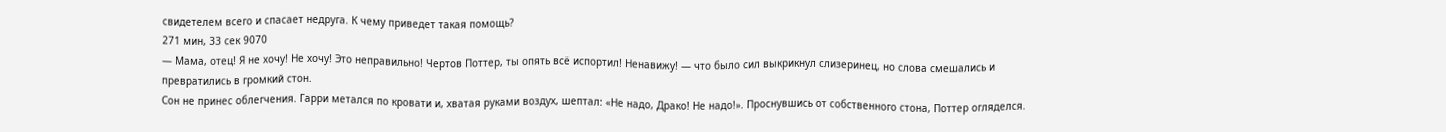свидетелем всего и спасает недруга. К чему приведет такая помощь?
271 мин, 33 сек 9070
— Мама, отец! Я не хочу! Не хочу! Это неправильно! Чертов Поттер, ты опять всё испортил! Ненавижу! — что было сил выкрикнул cлизеринец, но слова смешались и превратились в громкий стон.
Сон не принес облегчения. Гарри метался по кровати и, хватая руками воздух, шептал: «Не надо, Драко! Не надо!». Проснувшись от собственного стона, Поттер огляделся.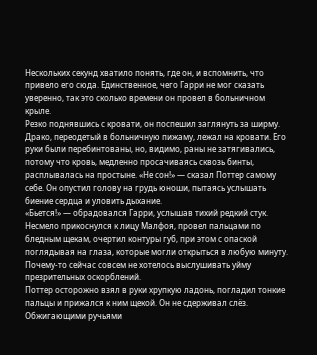Нескольких секунд хватило понять, где он, и вспомнить, что привело его сюда. Единственное, чего Гарри не мог сказать уверенно, так это сколько времени он провел в больничном крыле.
Резко поднявшись с кровати, он поспешил заглянуть за ширму.
Драко, переодетый в больничную пижаму, лежал на кровати. Его руки были перебинтованы, но, видимо, раны не затягивались, потому что кровь, медленно просачиваясь сквозь бинты, расплывалась на простыне. «Не сон!» — сказал Поттер самому себе. Он опустил голову на грудь юноши, пытаясь услышать биение сердца и уловить дыхание.
«Бьется!» — обрадовался Гарри, услышав тихий редкий стук. Несмело прикоснулся к лицу Малфоя, провел пальцами по бледным щекам, очертил контуры губ, при этом с опаской поглядывая на глаза, которые могли открыться в любую минуту. Почему-то сейчас совсем не хотелось выслушивать уйму презрительных оскорблений.
Поттер осторожно взял в руки хрупкую ладонь, погладил тонкие пальцы и прижался к ним щекой. Он не сдерживал слёз. Обжигающими ручьями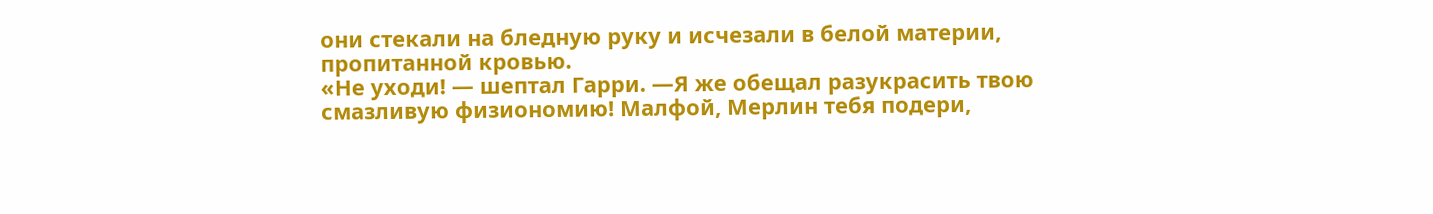они стекали на бледную руку и исчезали в белой материи, пропитанной кровью.
«Не уходи! — шептал Гарри. —Я же обещал разукрасить твою смазливую физиономию! Малфой, Мерлин тебя подери,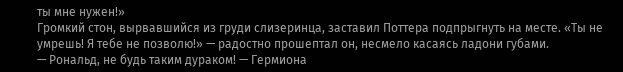ты мне нужен!»
Громкий стон, вырвавшийся из груди cлизеринца, заставил Поттера подпрыгнуть на месте. «Ты не умрешь! Я тебе не позволю!» — радостно прошептал он, несмело касаясь ладони губами.
— Рональд, не будь таким дураком! — Гермиона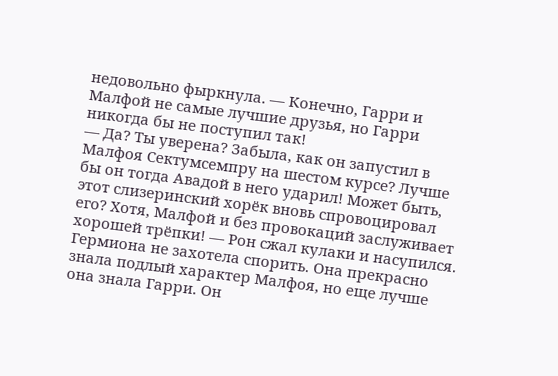недовольно фыркнула. — Конечно, Гарри и Малфой не самые лучшие друзья, но Гарри никогда бы не поступил так!
— Да? Ты уверена? Забыла, как он запустил в Малфоя Сектумсемпру на шестом курсе? Лучше бы он тогда Авадой в него ударил! Может быть, этот слизеринский хорёк вновь спровоцировал его? Хотя, Малфой и без провокаций заслуживает хорошей трёпки! — Рон сжал кулаки и насупился.
Гермиона не захотела спорить. Она прекрасно знала подлый характер Малфоя, но еще лучше она знала Гарри. Он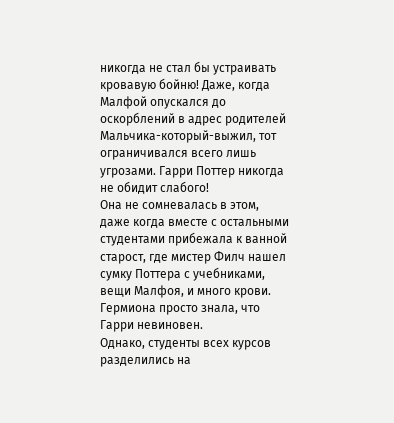никогда не стал бы устраивать кровавую бойню! Даже, когда Малфой опускался до оскорблений в адрес родителей Мальчика-который-выжил, тот ограничивался всего лишь угрозами. Гарри Поттер никогда не обидит слабого!
Она не сомневалась в этом, даже когда вместе с остальными студентами прибежала к ванной старост, где мистер Филч нашел сумку Поттера с учебниками, вещи Малфоя, и много крови. Гермиона просто знала, что Гарри невиновен.
Однако, студенты всех курсов разделились на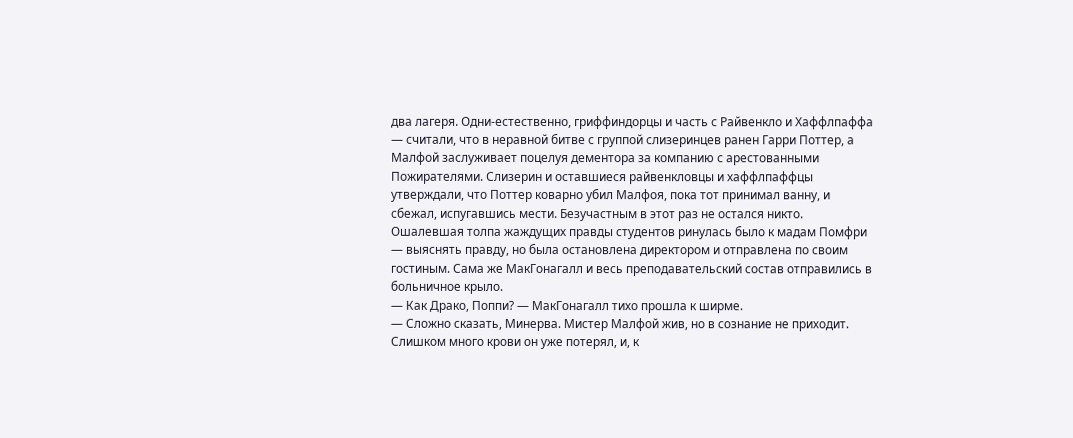два лагеря. Одни-естественно, гриффиндорцы и часть с Райвенкло и Хаффлпаффа — считали, что в неравной битве с группой слизеринцев ранен Гарри Поттер, а Малфой заслуживает поцелуя дементора за компанию с арестованными Пожирателями. Слизерин и оставшиеся райвенкловцы и хаффлпаффцы утверждали, что Поттер коварно убил Малфоя, пока тот принимал ванну, и сбежал, испугавшись мести. Безучастным в этот раз не остался никто.
Ошалевшая толпа жаждущих правды студентов ринулась было к мадам Помфри — выяснять правду, но была остановлена директором и отправлена по своим гостиным. Сама же МакГонагалл и весь преподавательский состав отправились в больничное крыло.
— Как Драко, Поппи? — МакГонагалл тихо прошла к ширме.
— Сложно сказать, Минерва. Мистер Малфой жив, но в сознание не приходит. Слишком много крови он уже потерял, и, к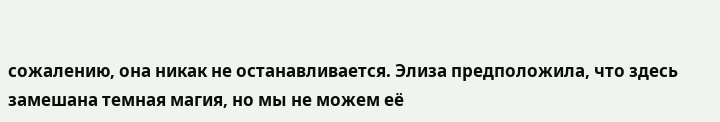сожалению, она никак не останавливается. Элиза предположила, что здесь замешана темная магия, но мы не можем её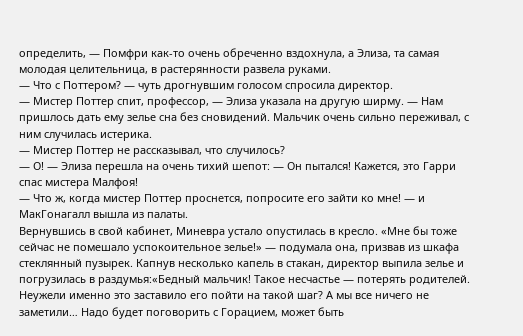определить, — Помфри как-то очень обреченно вздохнула, а Элиза, та самая молодая целительница, в растерянности развела руками.
— Что с Поттером? — чуть дрогнувшим голосом спросила директор.
— Мистер Поттер спит, профессор, — Элиза указала на другую ширму. — Нам пришлось дать ему зелье сна без сновидений. Мальчик очень сильно переживал, с ним случилась истерика.
— Мистер Поттер не рассказывал, что случилось?
— О! — Элиза перешла на очень тихий шепот: — Он пытался! Кажется, это Гарри спас мистера Малфоя!
— Что ж, когда мистер Поттер проснется, попросите его зайти ко мне! — и МакГонагалл вышла из палаты.
Вернувшись в свой кабинет, Миневра устало опустилась в кресло. «Мне бы тоже сейчас не помешало успокоительное зелье!» — подумала она, призвав из шкафа стеклянный пузырек. Капнув несколько капель в стакан, директор выпила зелье и погрузилась в раздумья:«Бедный мальчик! Такое несчастье — потерять родителей. Неужели именно это заставило его пойти на такой шаг? А мы все ничего не заметили… Надо будет поговорить с Горацием, может быть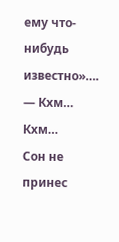ему что-нибудь известно»….
— Кхм… Кхм…
Сон не принес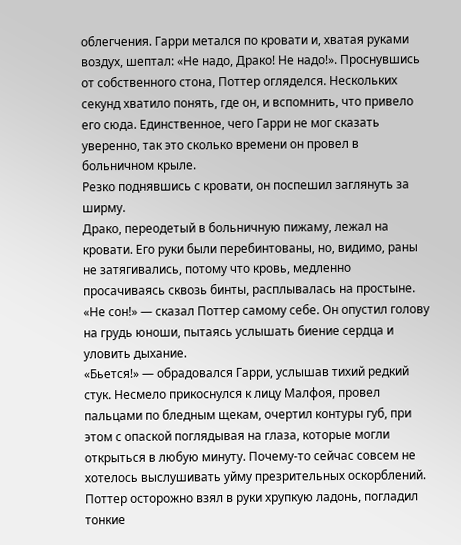облегчения. Гарри метался по кровати и, хватая руками воздух, шептал: «Не надо, Драко! Не надо!». Проснувшись от собственного стона, Поттер огляделся. Нескольких секунд хватило понять, где он, и вспомнить, что привело его сюда. Единственное, чего Гарри не мог сказать уверенно, так это сколько времени он провел в больничном крыле.
Резко поднявшись с кровати, он поспешил заглянуть за ширму.
Драко, переодетый в больничную пижаму, лежал на кровати. Его руки были перебинтованы, но, видимо, раны не затягивались, потому что кровь, медленно просачиваясь сквозь бинты, расплывалась на простыне. «Не сон!» — сказал Поттер самому себе. Он опустил голову на грудь юноши, пытаясь услышать биение сердца и уловить дыхание.
«Бьется!» — обрадовался Гарри, услышав тихий редкий стук. Несмело прикоснулся к лицу Малфоя, провел пальцами по бледным щекам, очертил контуры губ, при этом с опаской поглядывая на глаза, которые могли открыться в любую минуту. Почему-то сейчас совсем не хотелось выслушивать уйму презрительных оскорблений.
Поттер осторожно взял в руки хрупкую ладонь, погладил тонкие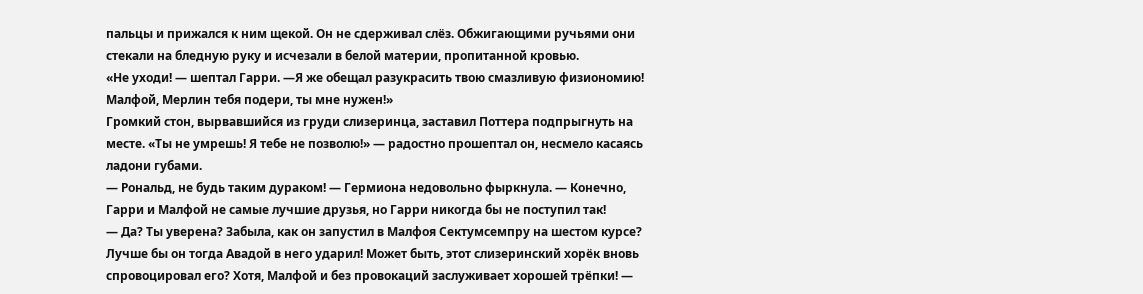пальцы и прижался к ним щекой. Он не сдерживал слёз. Обжигающими ручьями они стекали на бледную руку и исчезали в белой материи, пропитанной кровью.
«Не уходи! — шептал Гарри. —Я же обещал разукрасить твою смазливую физиономию! Малфой, Мерлин тебя подери, ты мне нужен!»
Громкий стон, вырвавшийся из груди cлизеринца, заставил Поттера подпрыгнуть на месте. «Ты не умрешь! Я тебе не позволю!» — радостно прошептал он, несмело касаясь ладони губами.
— Рональд, не будь таким дураком! — Гермиона недовольно фыркнула. — Конечно, Гарри и Малфой не самые лучшие друзья, но Гарри никогда бы не поступил так!
— Да? Ты уверена? Забыла, как он запустил в Малфоя Сектумсемпру на шестом курсе? Лучше бы он тогда Авадой в него ударил! Может быть, этот слизеринский хорёк вновь спровоцировал его? Хотя, Малфой и без провокаций заслуживает хорошей трёпки! —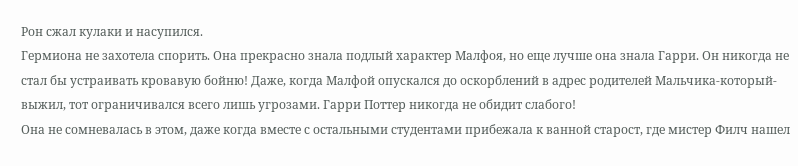Рон сжал кулаки и насупился.
Гермиона не захотела спорить. Она прекрасно знала подлый характер Малфоя, но еще лучше она знала Гарри. Он никогда не стал бы устраивать кровавую бойню! Даже, когда Малфой опускался до оскорблений в адрес родителей Мальчика-который-выжил, тот ограничивался всего лишь угрозами. Гарри Поттер никогда не обидит слабого!
Она не сомневалась в этом, даже когда вместе с остальными студентами прибежала к ванной старост, где мистер Филч нашел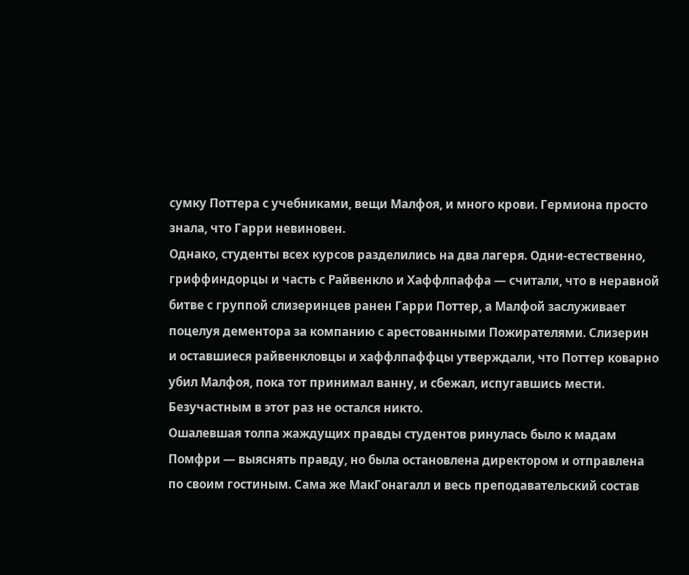сумку Поттера с учебниками, вещи Малфоя, и много крови. Гермиона просто знала, что Гарри невиновен.
Однако, студенты всех курсов разделились на два лагеря. Одни-естественно, гриффиндорцы и часть с Райвенкло и Хаффлпаффа — считали, что в неравной битве с группой слизеринцев ранен Гарри Поттер, а Малфой заслуживает поцелуя дементора за компанию с арестованными Пожирателями. Слизерин и оставшиеся райвенкловцы и хаффлпаффцы утверждали, что Поттер коварно убил Малфоя, пока тот принимал ванну, и сбежал, испугавшись мести. Безучастным в этот раз не остался никто.
Ошалевшая толпа жаждущих правды студентов ринулась было к мадам Помфри — выяснять правду, но была остановлена директором и отправлена по своим гостиным. Сама же МакГонагалл и весь преподавательский состав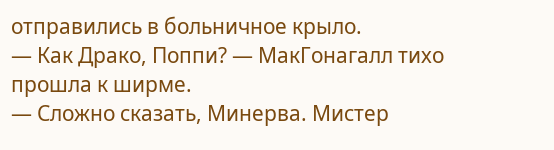отправились в больничное крыло.
— Как Драко, Поппи? — МакГонагалл тихо прошла к ширме.
— Сложно сказать, Минерва. Мистер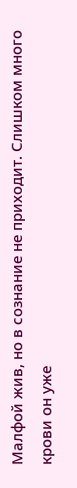Малфой жив, но в сознание не приходит. Слишком много крови он уже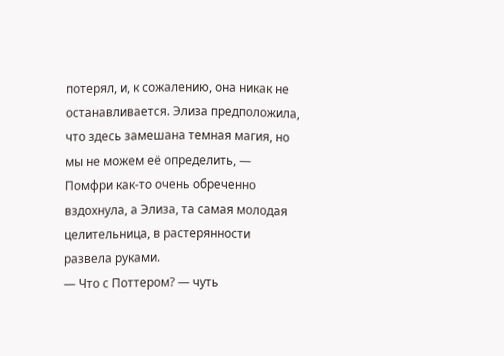потерял, и, к сожалению, она никак не останавливается. Элиза предположила, что здесь замешана темная магия, но мы не можем её определить, — Помфри как-то очень обреченно вздохнула, а Элиза, та самая молодая целительница, в растерянности развела руками.
— Что с Поттером? — чуть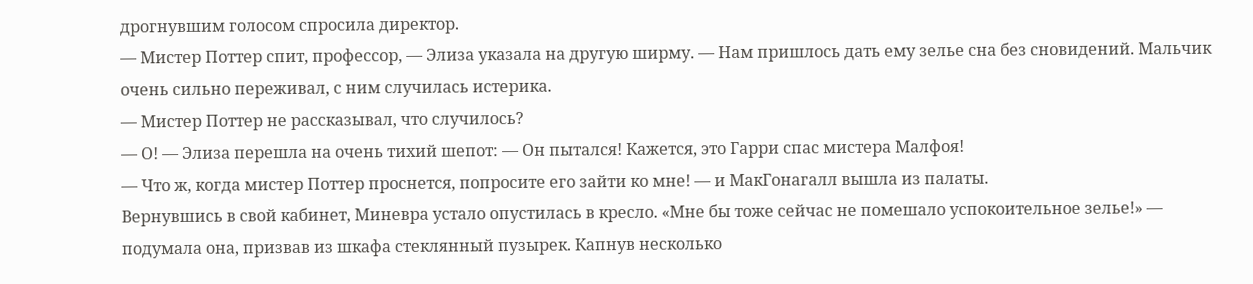дрогнувшим голосом спросила директор.
— Мистер Поттер спит, профессор, — Элиза указала на другую ширму. — Нам пришлось дать ему зелье сна без сновидений. Мальчик очень сильно переживал, с ним случилась истерика.
— Мистер Поттер не рассказывал, что случилось?
— О! — Элиза перешла на очень тихий шепот: — Он пытался! Кажется, это Гарри спас мистера Малфоя!
— Что ж, когда мистер Поттер проснется, попросите его зайти ко мне! — и МакГонагалл вышла из палаты.
Вернувшись в свой кабинет, Миневра устало опустилась в кресло. «Мне бы тоже сейчас не помешало успокоительное зелье!» — подумала она, призвав из шкафа стеклянный пузырек. Капнув несколько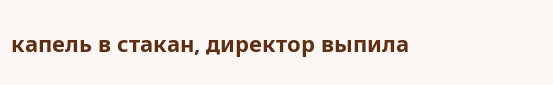капель в стакан, директор выпила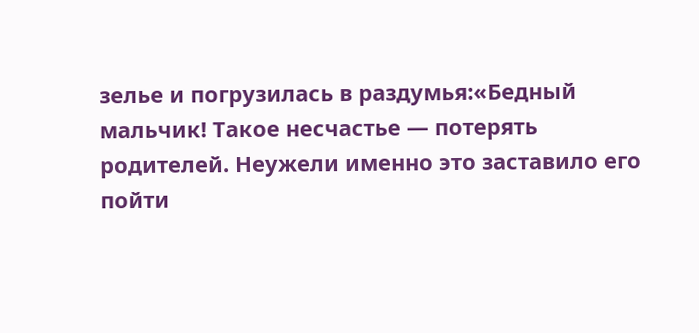зелье и погрузилась в раздумья:«Бедный мальчик! Такое несчастье — потерять родителей. Неужели именно это заставило его пойти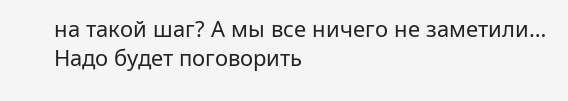на такой шаг? А мы все ничего не заметили… Надо будет поговорить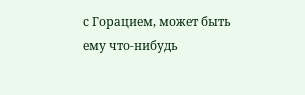с Горацием, может быть ему что-нибудь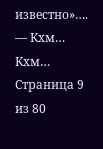известно»….
— Кхм… Кхм…
Страница 9 из 80